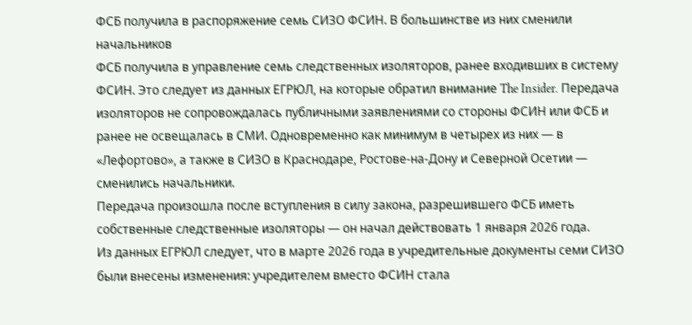ФСБ получила в распоряжение семь СИЗО ФСИН. В большинстве из них сменили начальников
ФСБ получила в управление семь следственных изоляторов, ранее входивших в систему ФСИН. Это следует из данных ЕГРЮЛ, на которые обратил внимание The Insider. Передача изоляторов не сопровождалась публичными заявлениями со стороны ФСИН или ФСБ и ранее не освещалась в СМИ. Одновременно как минимум в четырех из них — в «Лефортово», а также в СИЗО в Краснодаре, Ростове-на-Дону и Северной Осетии — сменились начальники.
Передача произошла после вступления в силу закона, разрешившего ФСБ иметь собственные следственные изоляторы — он начал действовать 1 января 2026 года.
Из данных ЕГРЮЛ следует, что в марте 2026 года в учредительные документы семи СИЗО были внесены изменения: учредителем вместо ФСИН стала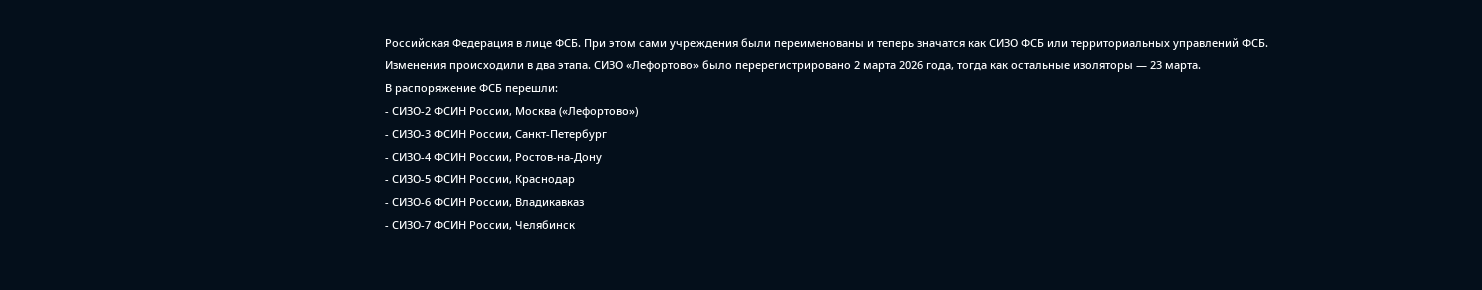Российская Федерация в лице ФСБ. При этом сами учреждения были переименованы и теперь значатся как СИЗО ФСБ или территориальных управлений ФСБ.
Изменения происходили в два этапа. СИЗО «Лефортово» было перерегистрировано 2 марта 2026 года, тогда как остальные изоляторы — 23 марта.
В распоряжение ФСБ перешли:
- СИЗО-2 ФСИН России, Москва («Лефортово»)
- СИЗО-3 ФСИН России, Санкт-Петербург
- СИЗО-4 ФСИН России, Ростов-на-Дону
- СИЗО-5 ФСИН России, Краснодар
- СИЗО-6 ФСИН России, Владикавказ
- СИЗО-7 ФСИН России, Челябинск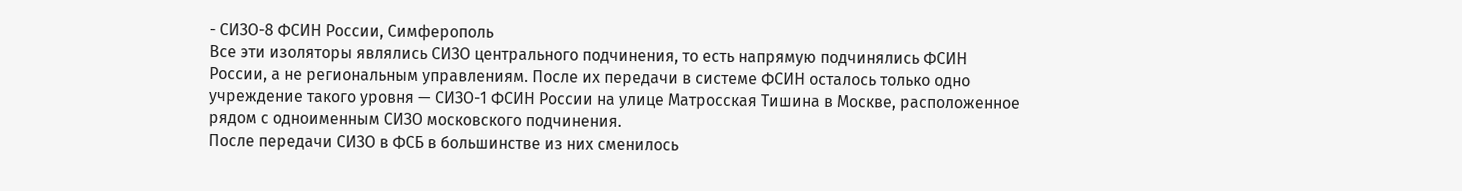- СИЗО-8 ФСИН России, Симферополь
Все эти изоляторы являлись СИЗО центрального подчинения, то есть напрямую подчинялись ФСИН России, а не региональным управлениям. После их передачи в системе ФСИН осталось только одно учреждение такого уровня — СИЗО-1 ФСИН России на улице Матросская Тишина в Москве, расположенное рядом с одноименным СИЗО московского подчинения.
После передачи СИЗО в ФСБ в большинстве из них сменилось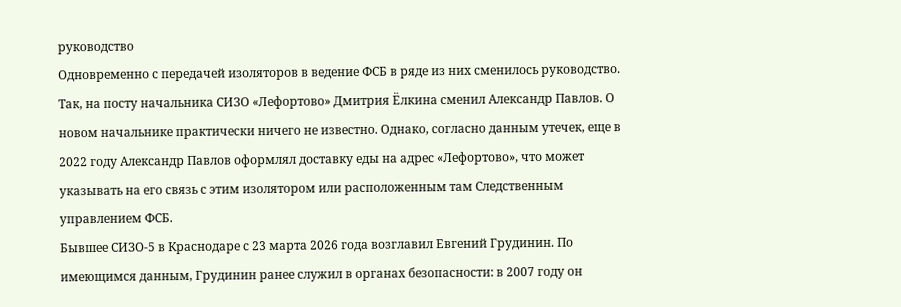руководство
Одновременно с передачей изоляторов в ведение ФСБ в ряде из них сменилось руководство.
Так, на посту начальника СИЗО «Лефортово» Дмитрия Ёлкина сменил Александр Павлов. О новом начальнике практически ничего не известно. Однако, согласно данным утечек, еще в 2022 году Александр Павлов оформлял доставку еды на адрес «Лефортово», что может указывать на его связь с этим изолятором или расположенным там Следственным управлением ФСБ.
Бывшее СИЗО-5 в Краснодаре с 23 марта 2026 года возглавил Евгений Грудинин. По имеющимся данным, Грудинин ранее служил в органах безопасности: в 2007 году он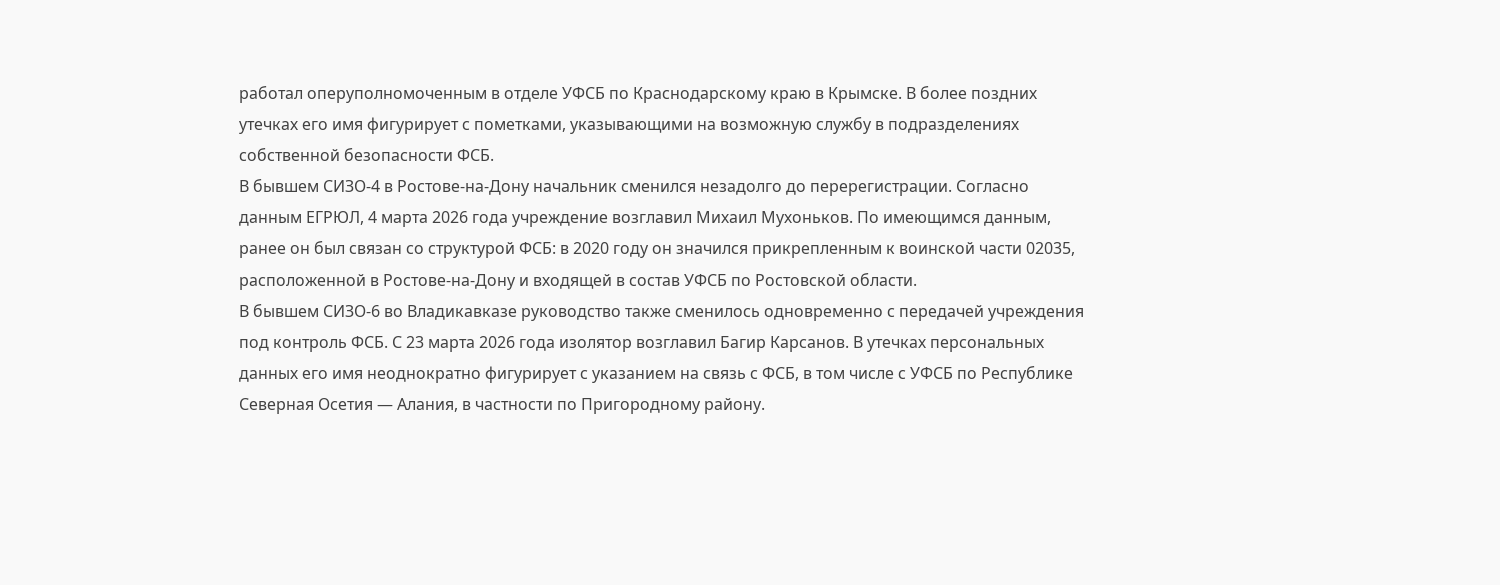работал оперуполномоченным в отделе УФСБ по Краснодарскому краю в Крымске. В более поздних утечках его имя фигурирует с пометками, указывающими на возможную службу в подразделениях собственной безопасности ФСБ.
В бывшем СИЗО-4 в Ростове-на-Дону начальник сменился незадолго до перерегистрации. Согласно данным ЕГРЮЛ, 4 марта 2026 года учреждение возглавил Михаил Мухоньков. По имеющимся данным, ранее он был связан со структурой ФСБ: в 2020 году он значился прикрепленным к воинской части 02035, расположенной в Ростове-на-Дону и входящей в состав УФСБ по Ростовской области.
В бывшем СИЗО-6 во Владикавказе руководство также сменилось одновременно с передачей учреждения под контроль ФСБ. С 23 марта 2026 года изолятор возглавил Багир Карсанов. В утечках персональных данных его имя неоднократно фигурирует с указанием на связь с ФСБ, в том числе с УФСБ по Республике Северная Осетия — Алания, в частности по Пригородному району.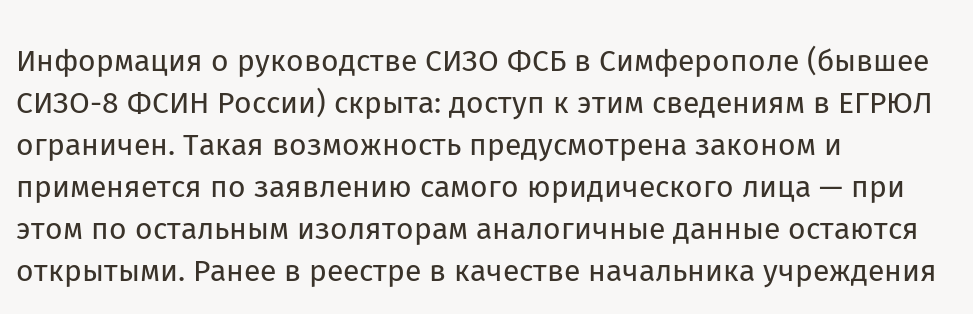Информация о руководстве СИЗО ФСБ в Симферополе (бывшее СИЗО-8 ФСИН России) скрыта: доступ к этим сведениям в ЕГРЮЛ ограничен. Такая возможность предусмотрена законом и применяется по заявлению самого юридического лица — при этом по остальным изоляторам аналогичные данные остаются открытыми. Ранее в реестре в качестве начальника учреждения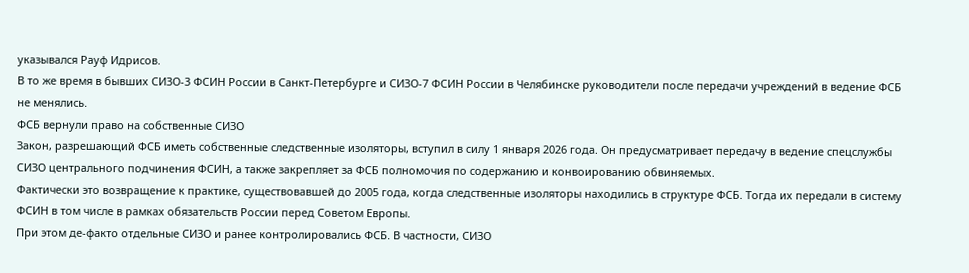указывался Рауф Идрисов.
В то же время в бывших СИЗО-3 ФСИН России в Санкт-Петербурге и СИЗО-7 ФСИН России в Челябинске руководители после передачи учреждений в ведение ФСБ не менялись.
ФСБ вернули право на собственные СИЗО
Закон, разрешающий ФСБ иметь собственные следственные изоляторы, вступил в силу 1 января 2026 года. Он предусматривает передачу в ведение спецслужбы СИЗО центрального подчинения ФСИН, а также закрепляет за ФСБ полномочия по содержанию и конвоированию обвиняемых.
Фактически это возвращение к практике, существовавшей до 2005 года, когда следственные изоляторы находились в структуре ФСБ. Тогда их передали в систему ФСИН в том числе в рамках обязательств России перед Советом Европы.
При этом де-факто отдельные СИЗО и ранее контролировались ФСБ. В частности, СИЗО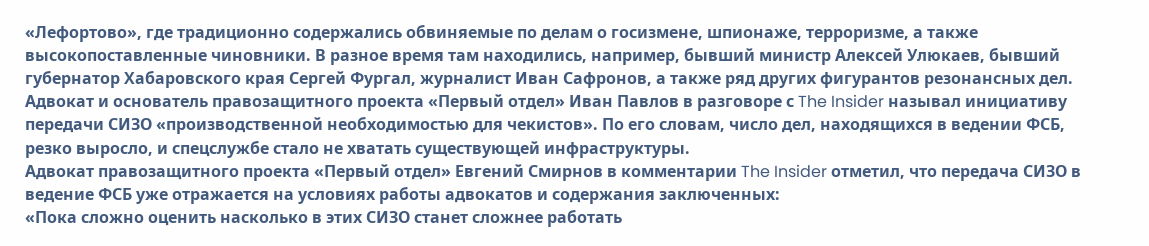«Лефортово», где традиционно содержались обвиняемые по делам о госизмене, шпионаже, терроризме, а также высокопоставленные чиновники. В разное время там находились, например, бывший министр Алексей Улюкаев, бывший губернатор Хабаровского края Сергей Фургал, журналист Иван Сафронов, а также ряд других фигурантов резонансных дел.
Адвокат и основатель правозащитного проекта «Первый отдел» Иван Павлов в разговоре с The Insider называл инициативу передачи СИЗО «производственной необходимостью для чекистов». По его словам, число дел, находящихся в ведении ФСБ, резко выросло, и спецслужбе стало не хватать существующей инфраструктуры.
Адвокат правозащитного проекта «Первый отдел» Евгений Смирнов в комментарии The Insider отметил, что передача СИЗО в ведение ФСБ уже отражается на условиях работы адвокатов и содержания заключенных:
«Пока сложно оценить насколько в этих СИЗО станет сложнее работать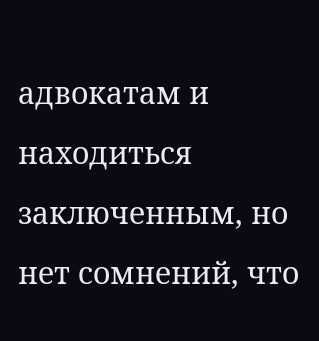адвокатам и находиться заключенным, но нет сомнений, что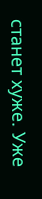станет хуже. Уже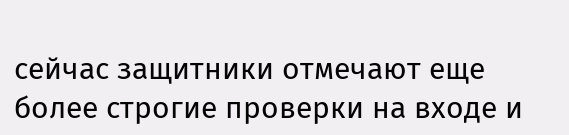сейчас защитники отмечают еще более строгие проверки на входе и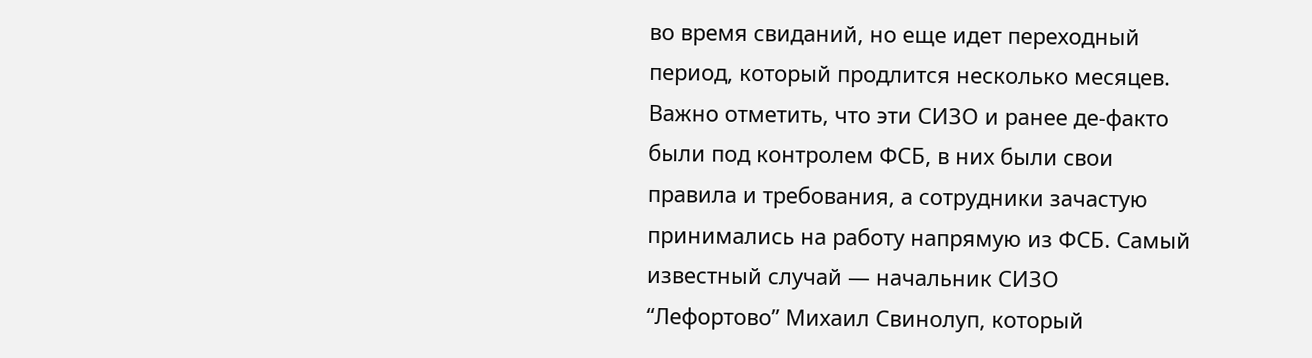во время свиданий, но еще идет переходный период, который продлится несколько месяцев.
Важно отметить, что эти СИЗО и ранее де-факто были под контролем ФСБ, в них были свои правила и требования, а сотрудники зачастую принимались на работу напрямую из ФСБ. Самый известный случай — начальник СИЗО “Лефортово” Михаил Свинолуп, который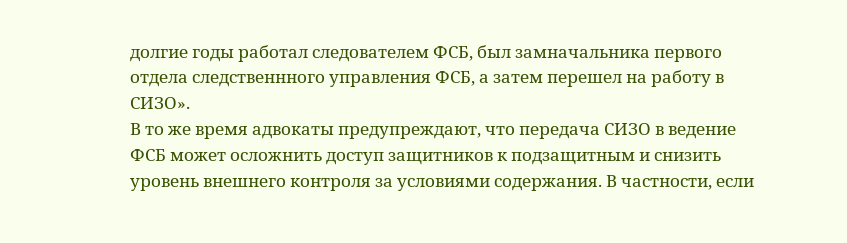долгие годы работал следователем ФСБ, был замначальника первого отдела следственнного управления ФСБ, а затем перешел на работу в СИЗО».
В то же время адвокаты предупреждают, что передача СИЗО в ведение ФСБ может осложнить доступ защитников к подзащитным и снизить уровень внешнего контроля за условиями содержания. В частности, если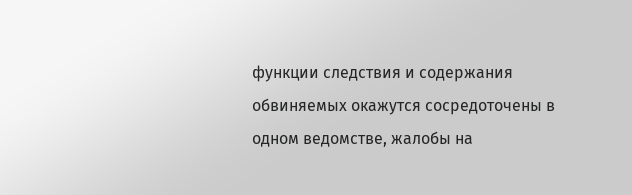функции следствия и содержания обвиняемых окажутся сосредоточены в одном ведомстве, жалобы на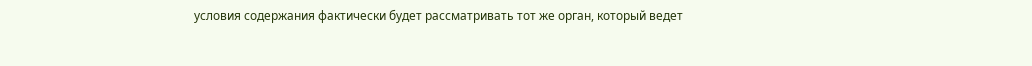условия содержания фактически будет рассматривать тот же орган, который ведет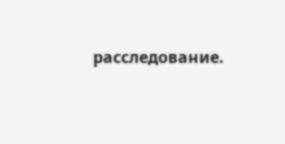расследование.